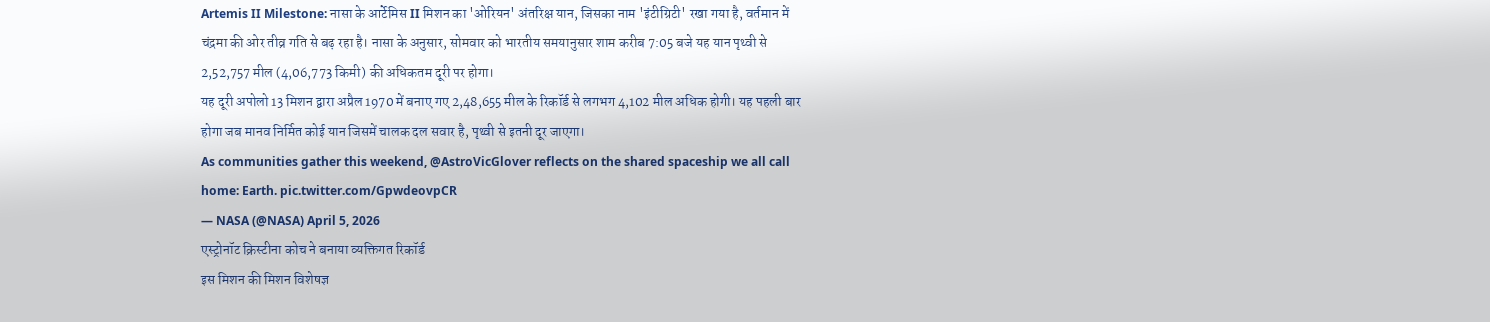Artemis II Milestone: नासा के आर्टेमिस II मिशन का 'ओरियन' अंतरिक्ष यान, जिसका नाम 'इंटीग्रिटी' रखा गया है, वर्तमान में चंद्रमा की ओर तीव्र गति से बढ़ रहा है। नासा के अनुसार, सोमवार को भारतीय समयानुसार शाम करीब 7:05 बजे यह यान पृथ्वी से 2,52,757 मील (4,06,773 किमी) की अधिकतम दूरी पर होगा।
यह दूरी अपोलो 13 मिशन द्वारा अप्रैल 1970 में बनाए गए 2,48,655 मील के रिकॉर्ड से लगभग 4,102 मील अधिक होगी। यह पहली बार होगा जब मानव निर्मित कोई यान जिसमें चालक दल सवार है, पृथ्वी से इतनी दूर जाएगा।
As communities gather this weekend, @AstroVicGlover reflects on the shared spaceship we all call home: Earth. pic.twitter.com/GpwdeovpCR
— NASA (@NASA) April 5, 2026
एस्ट्रोनॉट क्रिस्टीना कोच ने बनाया व्यक्तिगत रिकॉर्ड
इस मिशन की मिशन विशेषज्ञ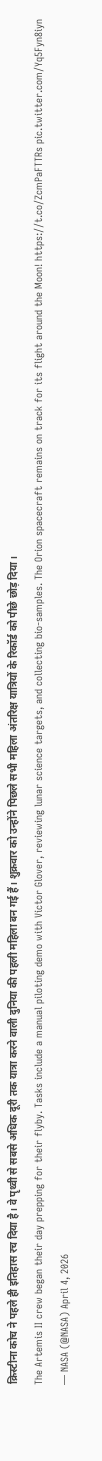क्रिस्टीना कोच ने पहले ही इतिहास रच दिया है। वे पृथ्वी से सबसे अधिक दूरी तक यात्रा करने वाली दुनिया की पहली महिला बन गई हैं। शुक्रवार को उन्होंने पिछले सभी महिला अंतरिक्ष यात्रियों के रिकॉर्ड को पीछे छोड़ दिया।
The Artemis II crew began their day prepping for their flyby. Tasks include a manual piloting demo with Victor Glover, reviewing lunar science targets, and collecting bio-samples. The Orion spacecraft remains on track for its flight around the Moon! https://t.co/ZcmPaFTTRs pic.twitter.com/Yq5Fyn8iyn
— NASA (@NASA) April 4, 2026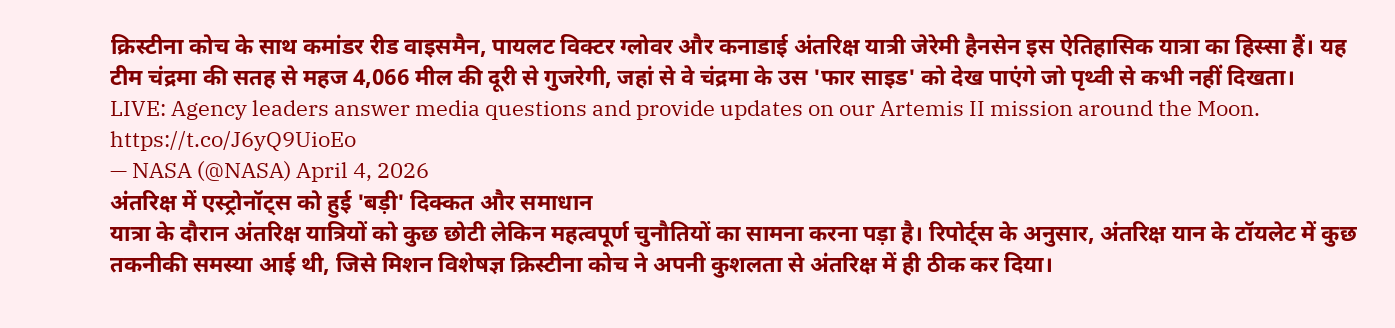क्रिस्टीना कोच के साथ कमांडर रीड वाइसमैन, पायलट विक्टर ग्लोवर और कनाडाई अंतरिक्ष यात्री जेरेमी हैनसेन इस ऐतिहासिक यात्रा का हिस्सा हैं। यह टीम चंद्रमा की सतह से महज 4,066 मील की दूरी से गुजरेगी, जहां से वे चंद्रमा के उस 'फार साइड' को देख पाएंगे जो पृथ्वी से कभी नहीं दिखता।
LIVE: Agency leaders answer media questions and provide updates on our Artemis II mission around the Moon. https://t.co/J6yQ9UioEo
— NASA (@NASA) April 4, 2026
अंतरिक्ष में एस्ट्रोनॉट्स को हुई 'बड़ी' दिक्कत और समाधान
यात्रा के दौरान अंतरिक्ष यात्रियों को कुछ छोटी लेकिन महत्वपूर्ण चुनौतियों का सामना करना पड़ा है। रिपोर्ट्स के अनुसार, अंतरिक्ष यान के टॉयलेट में कुछ तकनीकी समस्या आई थी, जिसे मिशन विशेषज्ञ क्रिस्टीना कोच ने अपनी कुशलता से अंतरिक्ष में ही ठीक कर दिया।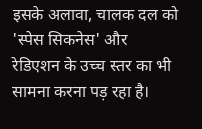इसके अलावा, चालक दल को 'स्पेस सिकनेस' और रेडिएशन के उच्च स्तर का भी सामना करना पड़ रहा है।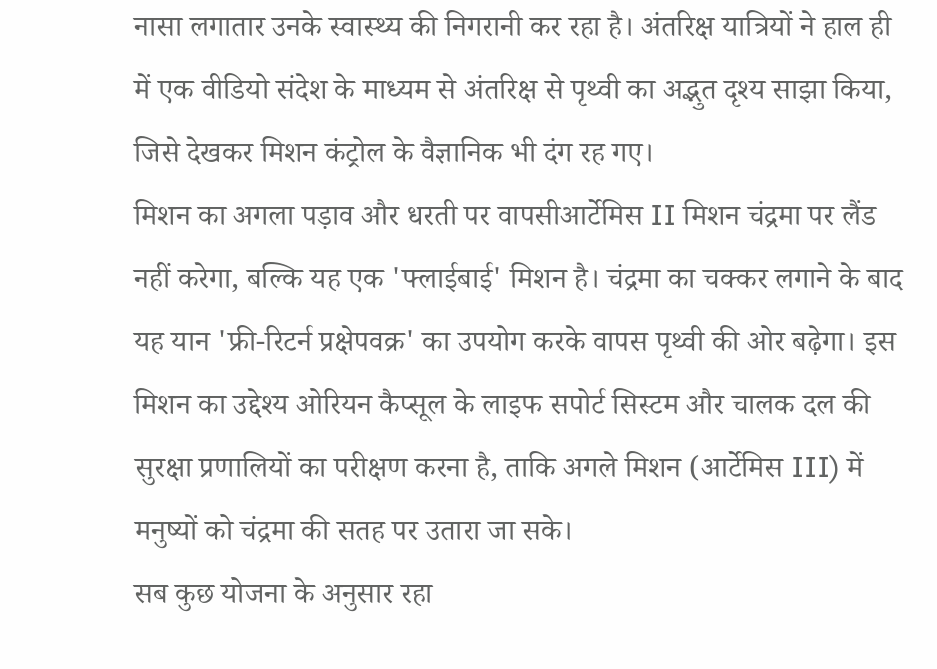नासा लगातार उनके स्वास्थ्य की निगरानी कर रहा है। अंतरिक्ष यात्रियों ने हाल ही में एक वीडियो संदेश के माध्यम से अंतरिक्ष से पृथ्वी का अद्भुत दृश्य साझा किया, जिसे देखकर मिशन कंट्रोल के वैज्ञानिक भी दंग रह गए।
मिशन का अगला पड़ाव और धरती पर वापसीआर्टेमिस II मिशन चंद्रमा पर लैंड नहीं करेगा, बल्कि यह एक 'फ्लाईबाई' मिशन है। चंद्रमा का चक्कर लगाने के बाद यह यान 'फ्री-रिटर्न प्रक्षेपवक्र' का उपयोग करके वापस पृथ्वी की ओर बढ़ेगा। इस मिशन का उद्देश्य ओरियन कैप्सूल के लाइफ सपोर्ट सिस्टम और चालक दल की सुरक्षा प्रणालियों का परीक्षण करना है, ताकि अगले मिशन (आर्टेमिस III) में मनुष्यों को चंद्रमा की सतह पर उतारा जा सके।
सब कुछ योजना के अनुसार रहा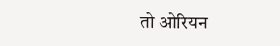तो ओरियन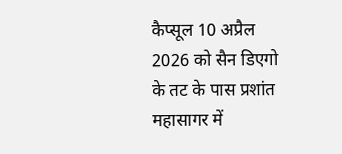कैप्सूल 10 अप्रैल 2026 को सैन डिएगो के तट के पास प्रशांत महासागर में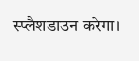स्प्लैशडाउन करेगा।